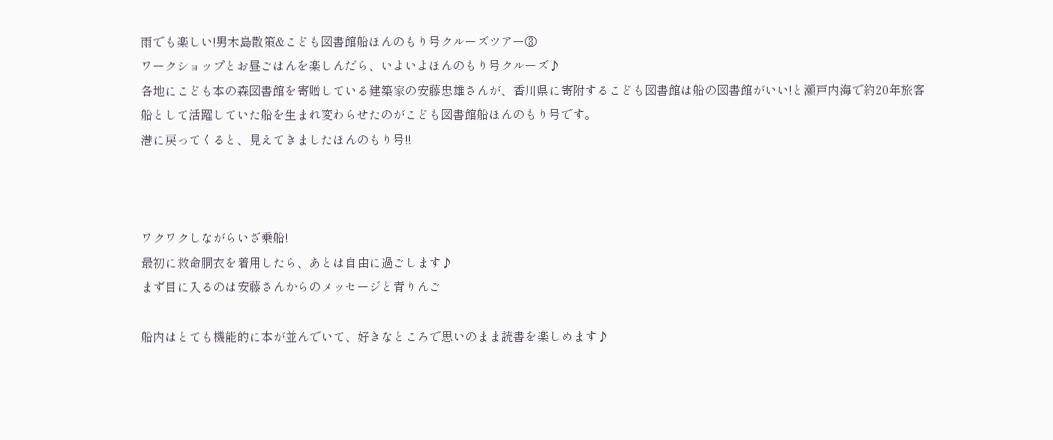雨でも楽しい!男木島散策&こども図書館船ほんのもり号クルーズツアー③
ワークショップとお昼ごはんを楽しんだら、いよいよほんのもり号クルーズ♪
各地にこども本の森図書館を寄贈している建築家の安藤忠雄さんが、香川県に寄附するこども図書館は船の図書館がいい!と瀬戸内海で約20年旅客船として活躍していた船を生まれ変わらせたのがこども図書館船ほんのもり号です。
港に戻ってくると、見えてきましたほんのもり号!!



ワクワクしながらいざ乗船!
最初に救命胴衣を着用したら、あとは自由に過ごします♪
まず目に入るのは安藤さんからのメッセージと青りんご

船内はとても機能的に本が並んでいて、好きなところで思いのまま読書を楽しめます♪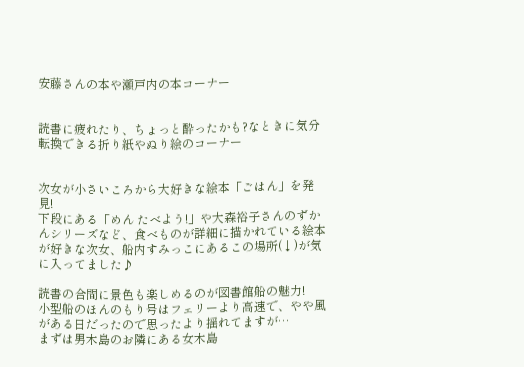安藤さんの本や瀬戸内の本コーナー


読書に疲れたり、ちょっと酔ったかも?なときに気分転換できる折り紙やぬり絵のコーナー


次女が小さいころから大好きな絵本「ごはん」を発見!
下段にある「めん たべよう!」や大森裕子さんのずかんシリーズなど、食べものが詳細に描かれている絵本が好きな次女、船内すみっこにあるこの場所(↓)が気に入ってました♪

読書の合間に景色も楽しめるのが図書館船の魅力!
小型船のほんのもり号はフェリーより高速で、やや風がある日だったので思ったより揺れてますが…
まずは男木島のお隣にある女木島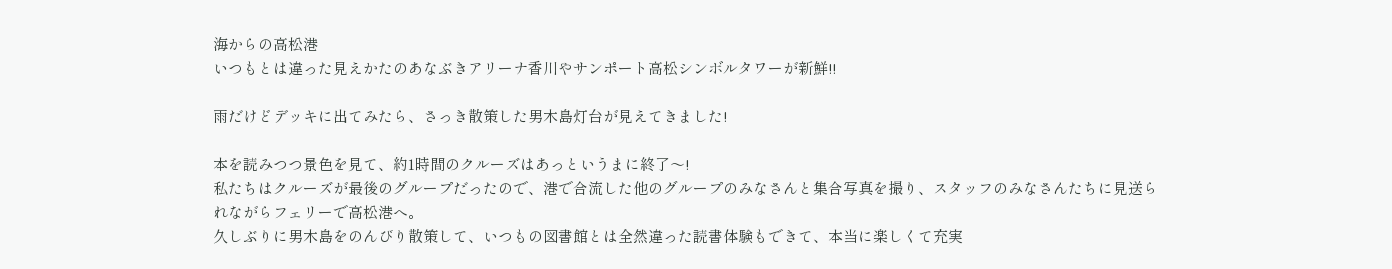海からの高松港
いつもとは違った見えかたのあなぶきアリーナ香川やサンポート高松シンボルタワーが新鮮!!

雨だけどデッキに出てみたら、さっき散策した男木島灯台が見えてきました!

本を読みつつ景色を見て、約1時間のクルーズはあっというまに終了〜!
私たちはクルーズが最後のグループだったので、港で合流した他のグループのみなさんと集合写真を撮り、スタッフのみなさんたちに見送られながらフェリーで高松港へ。
久しぶりに男木島をのんびり散策して、いつもの図書館とは全然違った読書体験もできて、本当に楽しくて充実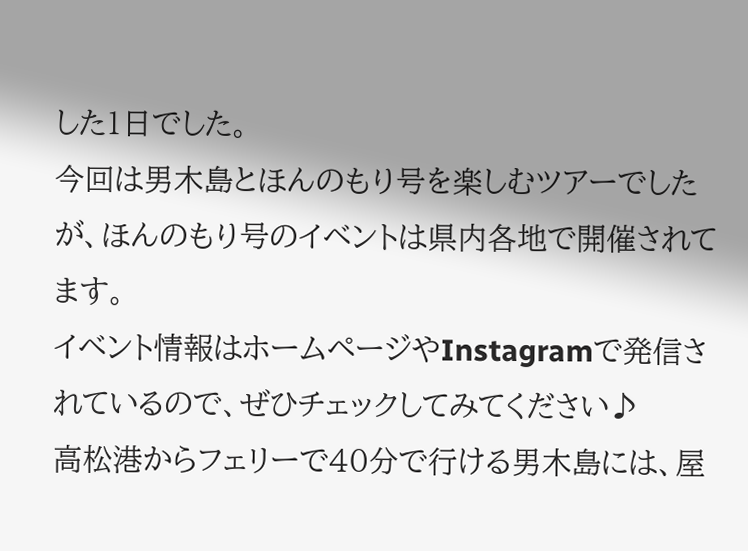した1日でした。
今回は男木島とほんのもり号を楽しむツアーでしたが、ほんのもり号のイベントは県内各地で開催されてます。
イベント情報はホームページやInstagramで発信されているので、ぜひチェックしてみてください♪
高松港からフェリーで40分で行ける男木島には、屋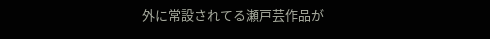外に常設されてる瀬戸芸作品が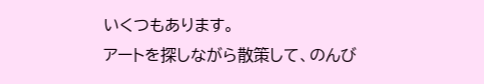いくつもあります。
アートを探しながら散策して、のんび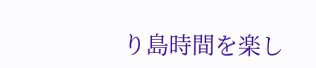り島時間を楽し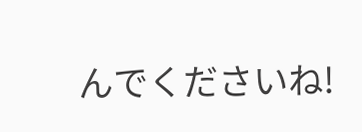んでくださいね!